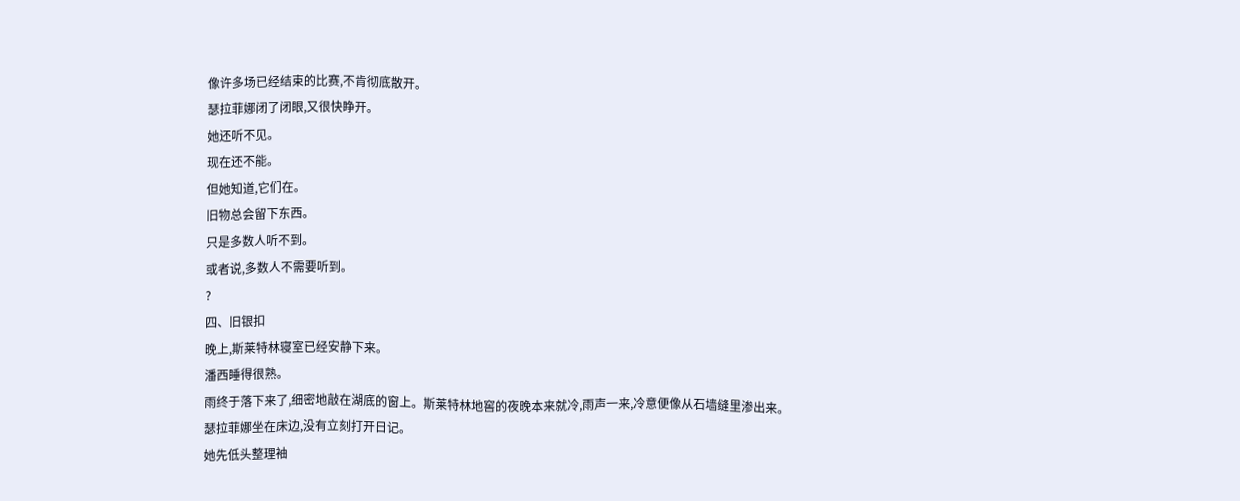像许多场已经结束的比赛,不肯彻底散开。
瑟拉菲娜闭了闭眼,又很快睁开。
她还听不见。
现在还不能。
但她知道,它们在。
旧物总会留下东西。
只是多数人听不到。
或者说,多数人不需要听到。
?
四、旧银扣
晚上,斯莱特林寝室已经安静下来。
潘西睡得很熟。
雨终于落下来了,细密地敲在湖底的窗上。斯莱特林地窖的夜晚本来就冷,雨声一来,冷意便像从石墙缝里渗出来。
瑟拉菲娜坐在床边,没有立刻打开日记。
她先低头整理袖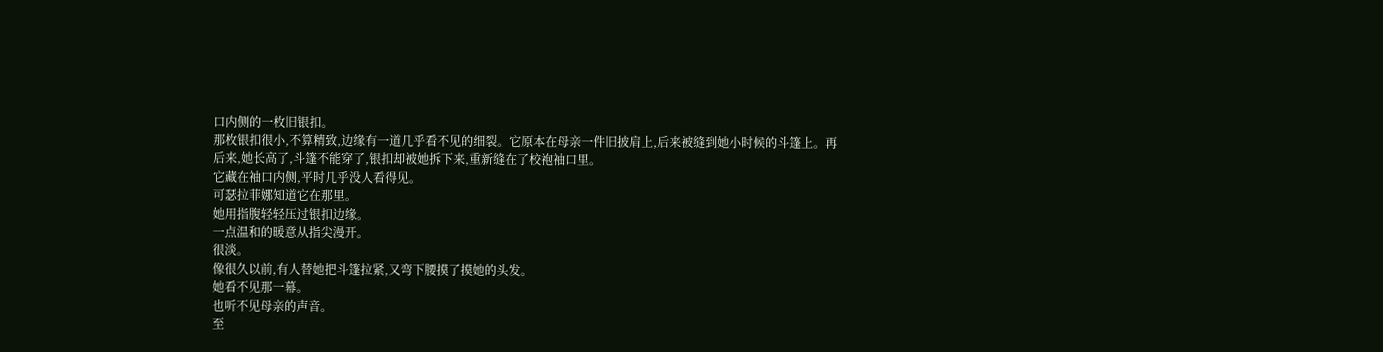口内侧的一枚旧银扣。
那枚银扣很小,不算精致,边缘有一道几乎看不见的细裂。它原本在母亲一件旧披肩上,后来被缝到她小时候的斗篷上。再后来,她长高了,斗篷不能穿了,银扣却被她拆下来,重新缝在了校袍袖口里。
它藏在袖口内侧,平时几乎没人看得见。
可瑟拉菲娜知道它在那里。
她用指腹轻轻压过银扣边缘。
一点温和的暖意从指尖漫开。
很淡。
像很久以前,有人替她把斗篷拉紧,又弯下腰摸了摸她的头发。
她看不见那一幕。
也听不见母亲的声音。
至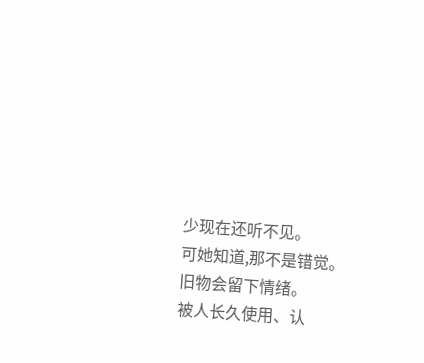少现在还听不见。
可她知道,那不是错觉。
旧物会留下情绪。
被人长久使用、认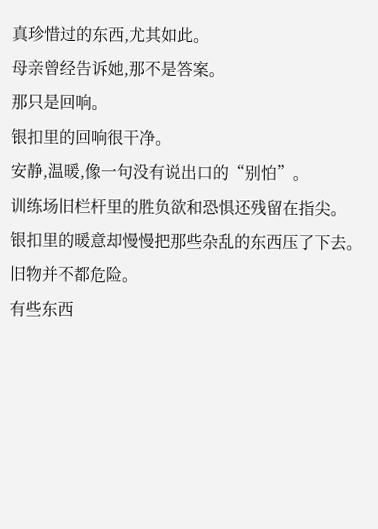真珍惜过的东西,尤其如此。
母亲曾经告诉她,那不是答案。
那只是回响。
银扣里的回响很干净。
安静,温暖,像一句没有说出口的“别怕”。
训练场旧栏杆里的胜负欲和恐惧还残留在指尖。
银扣里的暖意却慢慢把那些杂乱的东西压了下去。
旧物并不都危险。
有些东西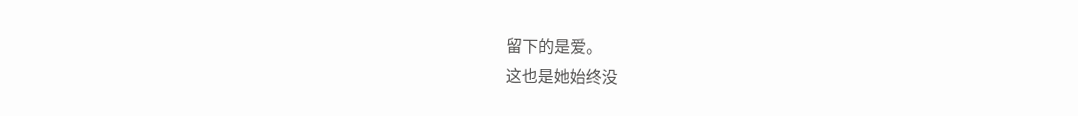留下的是爱。
这也是她始终没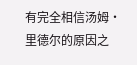有完全相信汤姆·里德尔的原因之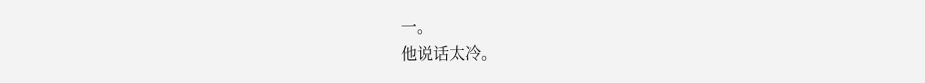一。
他说话太冷。